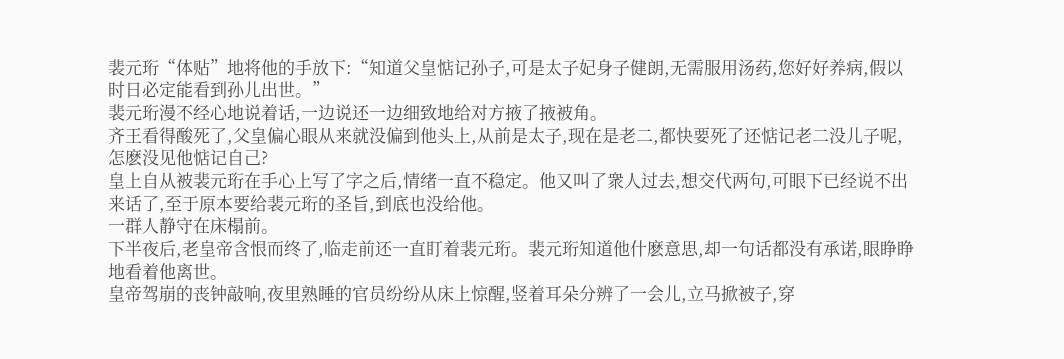裴元珩“体贴”地将他的手放下:“知道父皇惦记孙子,可是太子妃身子健朗,无需服用汤药,您好好养病,假以时日必定能看到孙儿出世。”
裴元珩漫不经心地说着话,一边说还一边细致地给对方掖了掖被角。
齐王看得酸死了,父皇偏心眼从来就没偏到他头上,从前是太子,现在是老二,都快要死了还惦记老二没儿子呢,怎麽没见他惦记自己?
皇上自从被裴元珩在手心上写了字之后,情绪一直不稳定。他又叫了衆人过去,想交代两句,可眼下已经说不出来话了,至于原本要给裴元珩的圣旨,到底也没给他。
一群人静守在床榻前。
下半夜后,老皇帝含恨而终了,临走前还一直盯着裴元珩。裴元珩知道他什麽意思,却一句话都没有承诺,眼睁睁地看着他离世。
皇帝驾崩的丧钟敲响,夜里熟睡的官员纷纷从床上惊醒,竖着耳朵分辨了一会儿,立马掀被子,穿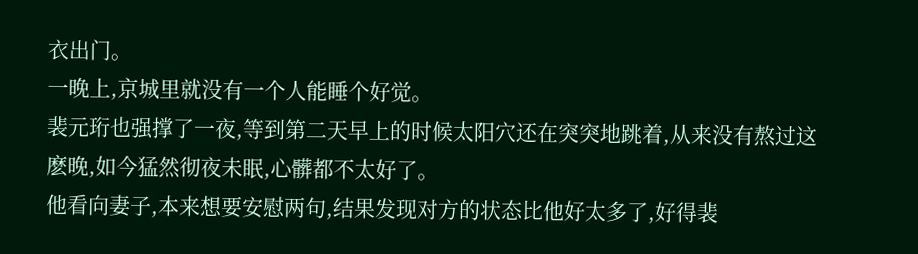衣出门。
一晚上,京城里就没有一个人能睡个好觉。
裴元珩也强撑了一夜,等到第二天早上的时候太阳穴还在突突地跳着,从来没有熬过这麽晚,如今猛然彻夜未眠,心髒都不太好了。
他看向妻子,本来想要安慰两句,结果发现对方的状态比他好太多了,好得裴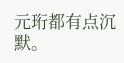元珩都有点沉默。